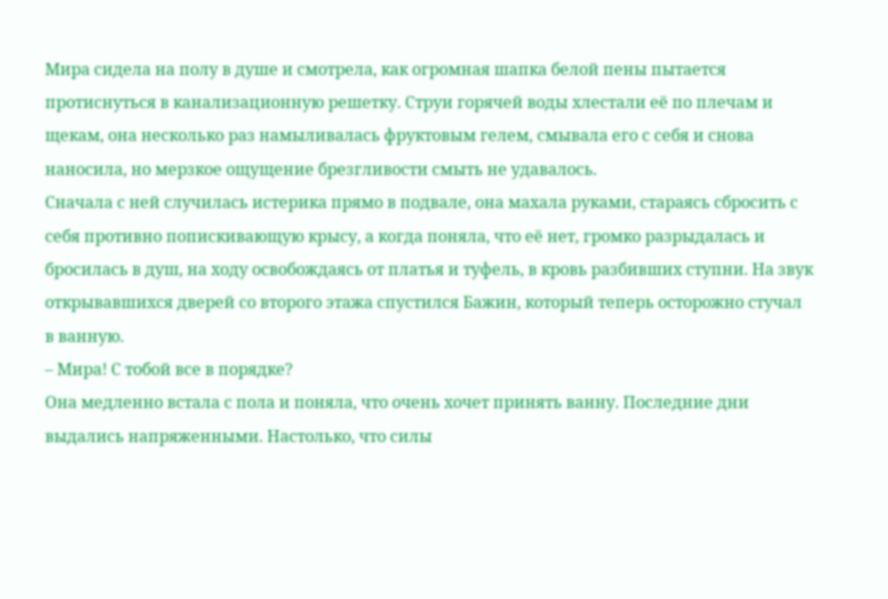Мира сидела на полу в душе и смотрела, как огромная шапка белой пены пытается протиснуться в канализационную решетку. Струи горячей воды хлестали её по плечам и щекам, она несколько раз намыливалась фруктовым гелем, смывала его с себя и снова наносила, но мерзкое ощущение брезгливости смыть не удавалось.
Сначала с ней случилась истерика прямо в подвале, она махала руками, стараясь сбросить с себя противно попискивающую крысу, а когда поняла, что её нет, громко разрыдалась и бросилась в душ, на ходу освобождаясь от платья и туфель, в кровь разбивших ступни. На звук открывавшихся дверей со второго этажа спустился Бажин, который теперь осторожно стучал в ванную.
– Мира! С тобой все в порядке?
Она медленно встала с пола и поняла, что очень хочет принять ванну. Последние дни выдались напряженными. Настолько, что силы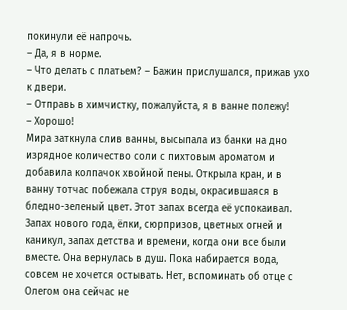покинули её напрочь.
– Да, я в норме.
– Что делать с платьем? – Бажин прислушался, прижав ухо к двери.
– Отправь в химчистку, пожалуйста, я в ванне полежу!
– Хорошо!
Мира заткнула слив ванны, высыпала из банки на дно изрядное количество соли с пихтовым ароматом и добавила колпачок хвойной пены. Открыла кран, и в ванну тотчас побежала струя воды, окрасившаяся в бледно-зеленый цвет. Этот запах всегда её успокаивал. Запах нового года, ёлки, сюрпризов, цветных огней и каникул, запах детства и времени, когда они все были вместе. Она вернулась в душ. Пока набирается вода, совсем не хочется остывать. Нет, вспоминать об отце с Олегом она сейчас не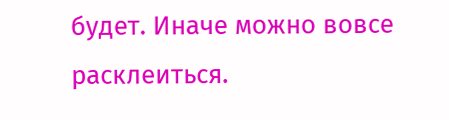будет. Иначе можно вовсе расклеиться.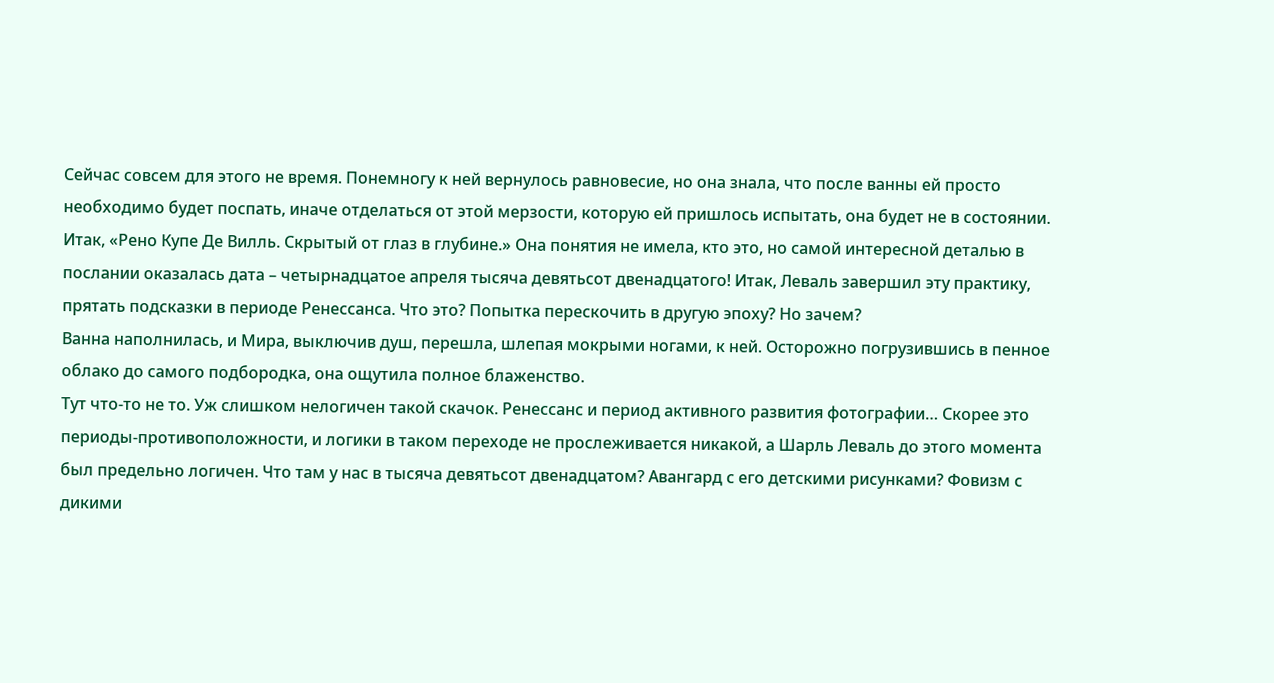Сейчас совсем для этого не время. Понемногу к ней вернулось равновесие, но она знала, что после ванны ей просто необходимо будет поспать, иначе отделаться от этой мерзости, которую ей пришлось испытать, она будет не в состоянии. Итак, «Рено Купе Де Вилль. Скрытый от глаз в глубине.» Она понятия не имела, кто это, но самой интересной деталью в послании оказалась дата – четырнадцатое апреля тысяча девятьсот двенадцатого! Итак, Леваль завершил эту практику, прятать подсказки в периоде Ренессанса. Что это? Попытка перескочить в другую эпоху? Но зачем?
Ванна наполнилась, и Мира, выключив душ, перешла, шлепая мокрыми ногами, к ней. Осторожно погрузившись в пенное облако до самого подбородка, она ощутила полное блаженство.
Тут что-то не то. Уж слишком нелогичен такой скачок. Ренессанс и период активного развития фотографии… Скорее это периоды-противоположности, и логики в таком переходе не прослеживается никакой, а Шарль Леваль до этого момента был предельно логичен. Что там у нас в тысяча девятьсот двенадцатом? Авангард с его детскими рисунками? Фовизм с дикими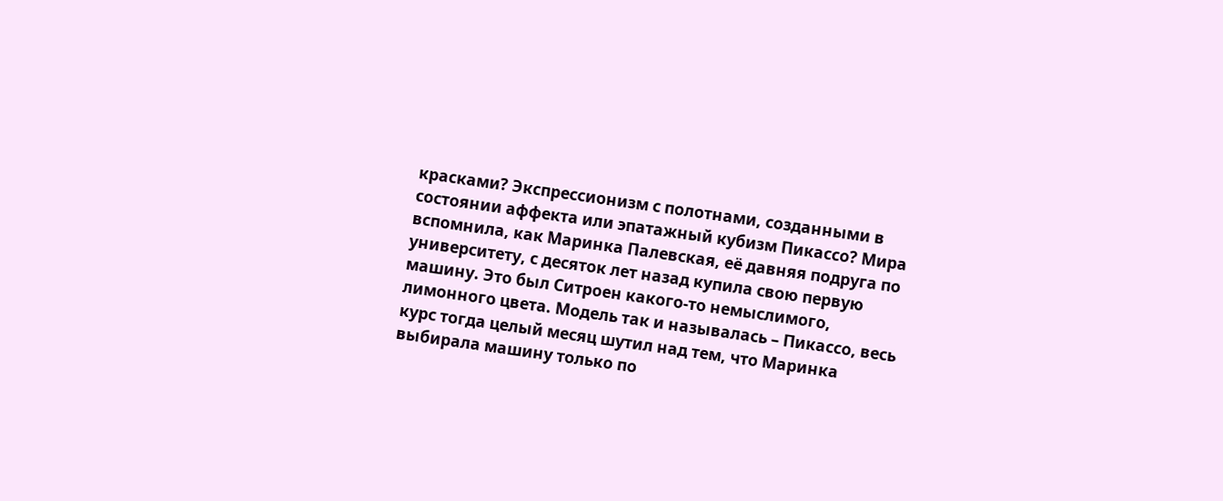красками? Экспрессионизм с полотнами, созданными в состоянии аффекта или эпатажный кубизм Пикассо? Мира вспомнила, как Маринка Палевская, её давняя подруга по университету, с десяток лет назад купила свою первую машину. Это был Ситроен какого-то немыслимого, лимонного цвета. Модель так и называлась – Пикассо, весь курс тогда целый месяц шутил над тем, что Маринка выбирала машину только по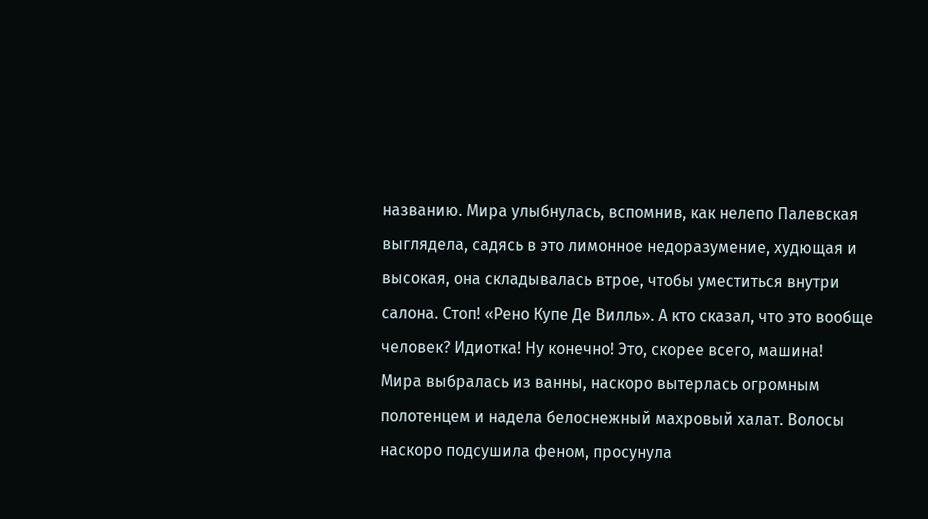названию. Мира улыбнулась, вспомнив, как нелепо Палевская выглядела, садясь в это лимонное недоразумение, худющая и высокая, она складывалась втрое, чтобы уместиться внутри салона. Стоп! «Рено Купе Де Вилль». А кто сказал, что это вообще человек? Идиотка! Ну конечно! Это, скорее всего, машина!
Мира выбралась из ванны, наскоро вытерлась огромным полотенцем и надела белоснежный махровый халат. Волосы наскоро подсушила феном, просунула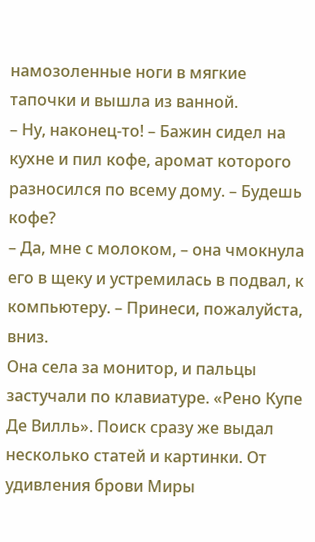намозоленные ноги в мягкие тапочки и вышла из ванной.
– Ну, наконец-то! – Бажин сидел на кухне и пил кофе, аромат которого разносился по всему дому. – Будешь кофе?
– Да, мне с молоком, – она чмокнула его в щеку и устремилась в подвал, к компьютеру. – Принеси, пожалуйста, вниз.
Она села за монитор, и пальцы застучали по клавиатуре. «Рено Купе Де Вилль». Поиск сразу же выдал несколько статей и картинки. От удивления брови Миры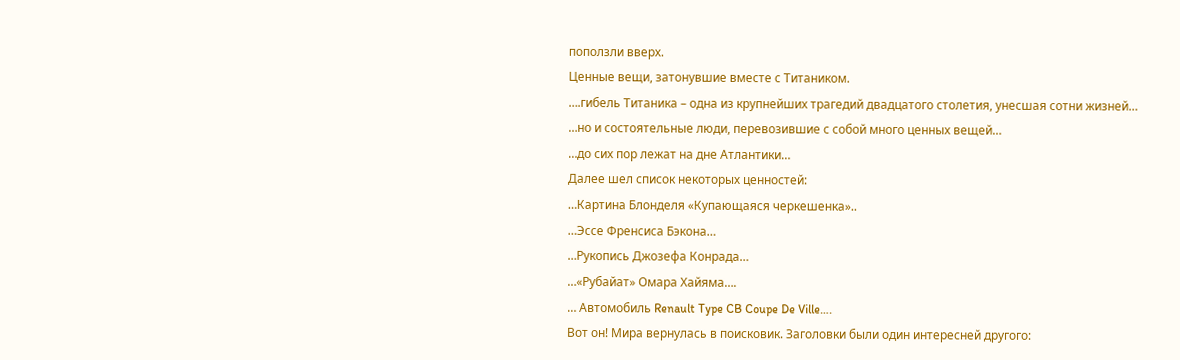поползли вверх.
Ценные вещи, затонувшие вместе с Титаником.
….гибель Титаника – одна из крупнейших трагедий двадцатого столетия, унесшая сотни жизней…
…но и состоятельные люди, перевозившие с собой много ценных вещей…
…до сих пор лежат на дне Атлантики…
Далее шел список некоторых ценностей:
…Картина Блонделя «Купающаяся черкешенка»..
…Эссе Френсиса Бэкона…
…Рукопись Джозефа Конрада…
…«Рубайат» Омара Хайяма….
… Автомобиль Renault Type CB Coupe De Ville….
Вот он! Мира вернулась в поисковик. Заголовки были один интересней другого: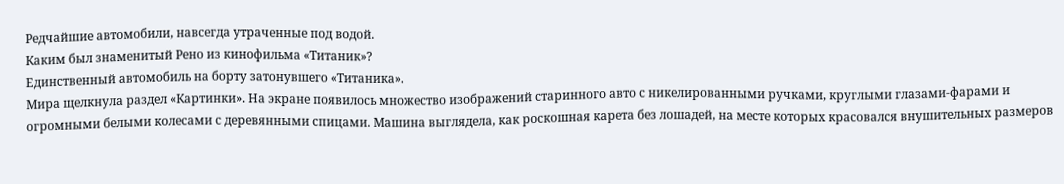Редчайшие автомобили, навсегда утраченные под водой.
Каким был знаменитый Рено из кинофильма «Титаник»?
Единственный автомобиль на борту затонувшего «Титаника».
Мира щелкнула раздел «Картинки». На экране появилось множество изображений старинного авто с никелированными ручками, круглыми глазами-фарами и огромными белыми колесами с деревянными спицами. Машина выглядела, как роскошная карета без лошадей, на месте которых красовался внушительных размеров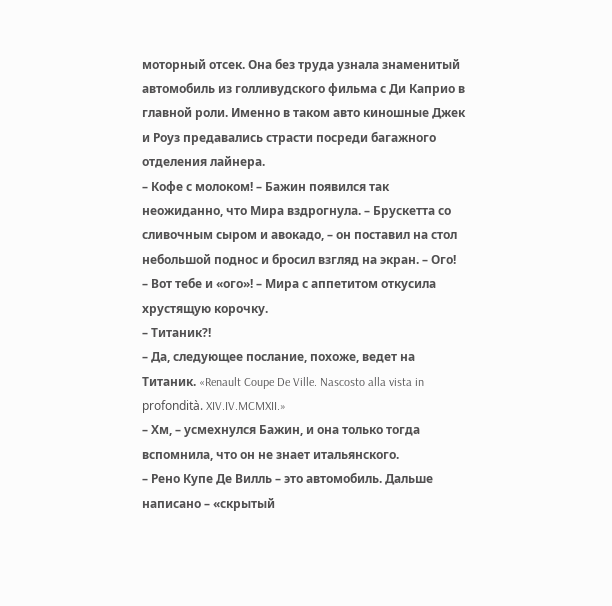моторный отсек. Она без труда узнала знаменитый автомобиль из голливудского фильма с Ди Каприо в главной роли. Именно в таком авто киношные Джек и Роуз предавались страсти посреди багажного отделения лайнера.
– Кофе с молоком! – Бажин появился так неожиданно, что Мира вздрогнула. – Брускетта со сливочным сыром и авокадо, – он поставил на стол небольшой поднос и бросил взгляд на экран. – Ого!
– Вот тебе и «ого»! – Мира с аппетитом откусила хрустящую корочку.
– Титаник?!
– Да, следующее послание, похоже, ведет на Титаник. «Renault Coupe De Ville. Nascosto alla vista in profondità. XIV.IV.MCMXII.»
– Хм, – усмехнулся Бажин, и она только тогда вспомнила, что он не знает итальянского.
– Рено Купе Де Вилль – это автомобиль. Дальше написано – «скрытый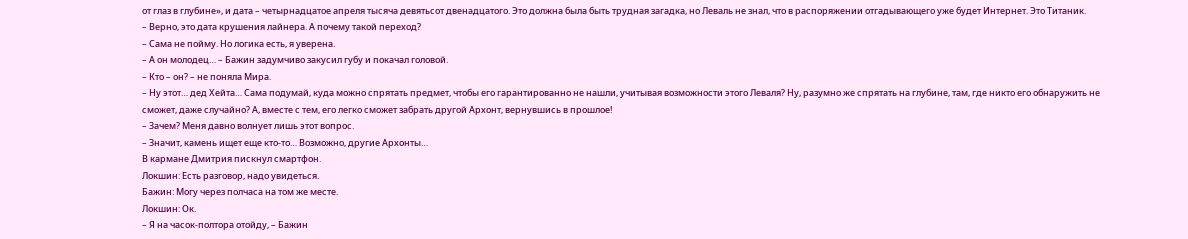от глаз в глубине», и дата – четырнадцатое апреля тысяча девятьсот двенадцатого. Это должна была быть трудная загадка, но Леваль не знал, что в распоряжении отгадывающего уже будет Интернет. Это Титаник.
– Верно, это дата крушения лайнера. А почему такой переход?
– Сама не пойму. Но логика есть, я уверена.
– А он молодец… – Бажин задумчиво закусил губу и покачал головой.
– Кто – он? – не поняла Мира.
– Ну этот… дед Хейта… Сама подумай, куда можно спрятать предмет, чтобы его гарантированно не нашли, учитывая возможности этого Леваля? Ну, разумно же спрятать на глубине, там, где никто его обнаружить не сможет, даже случайно? А, вместе с тем, его легко сможет забрать другой Архонт, вернувшись в прошлое!
– Зачем? Меня давно волнует лишь этот вопрос.
– Значит, камень ищет еще кто-то… Возможно, другие Архонты…
В кармане Дмитрия пискнул смартфон.
Локшин: Есть разговор, надо увидеться.
Бажин: Могу через полчаса на том же месте.
Локшин: Ок.
– Я на часок-полтора отойду, – Бажин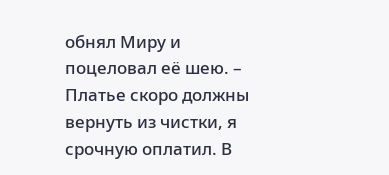обнял Миру и поцеловал её шею. – Платье скоро должны вернуть из чистки, я срочную оплатил. В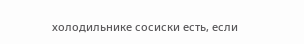холодильнике сосиски есть, если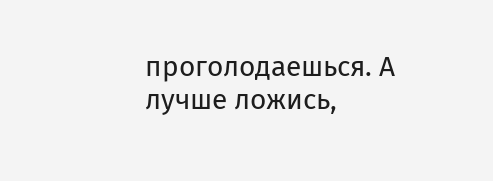проголодаешься. А лучше ложись,